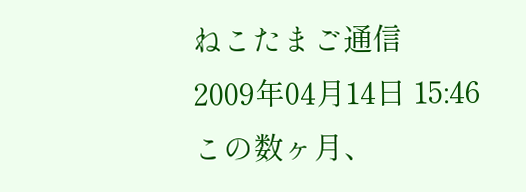ねこたまご通信
2009年04月14日 15:46
この数ヶ月、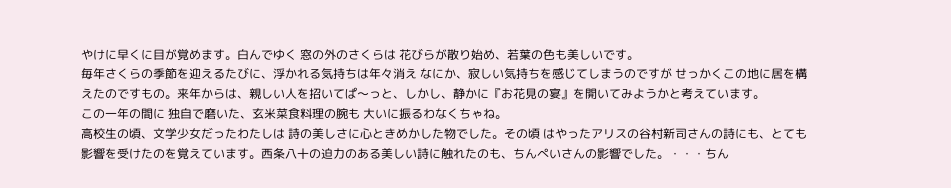やけに早くに目が覚めます。白んでゆく 窓の外のさくらは 花びらが散り始め、若葉の色も美しいです。
毎年さくらの季節を迎えるたびに、浮かれる気持ちは年々消え なにか、寂しい気持ちを感じてしまうのですが せっかくこの地に居を構えたのですもの。来年からは、親しい人を招いてぱ〜っと、しかし、静かに『お花見の宴』を開いてみようかと考えています。
この一年の間に 独自で磨いた、玄米菜食料理の腕も 大いに振るわなくちゃね。
高校生の頃、文学少女だったわたしは 詩の美しさに心ときめかした物でした。その頃 はやったアリスの谷村新司さんの詩にも、とても影響を受けたのを覚えています。西条八十の迫力のある美しい詩に触れたのも、ちんぺいさんの影響でした。・・・ちん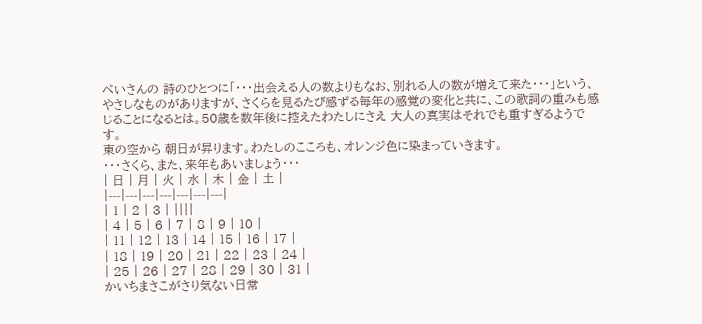ぺいさんの 詩のひとつに「・・・出会える人の数よりもなお、別れる人の数が増えて来た・・・」という、やさしなものがありますが、さくらを見るたび感ずる毎年の感覚の変化と共に、この歌詞の重みも感じることになるとは。50歳を数年後に控えたわたしにさえ 大人の真実はそれでも重すぎるようです。
東の空から 朝日が昇ります。わたしのこころも、オレンジ色に染まっていきます。
・・・さくら、また、来年もあいましょう・・・
| 日 | 月 | 火 | 水 | 木 | 金 | 土 |
|---|---|---|---|---|---|---|
| 1 | 2 | 3 | ||||
| 4 | 5 | 6 | 7 | 8 | 9 | 10 |
| 11 | 12 | 13 | 14 | 15 | 16 | 17 |
| 18 | 19 | 20 | 21 | 22 | 23 | 24 |
| 25 | 26 | 27 | 28 | 29 | 30 | 31 |
かいちまさこがさり気ない日常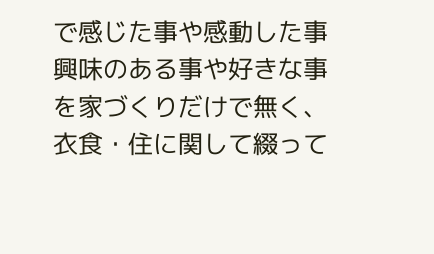で感じた事や感動した事 興味のある事や好きな事を家づくりだけで無く、衣食・住に関して綴って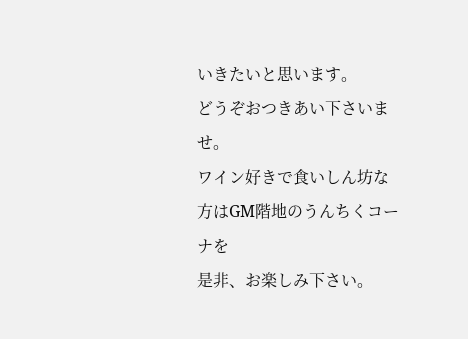いきたいと思います。
どうぞおつきあい下さいませ。
ワイン好きで食いしん坊な方はGM階地のうんちくコーナを
是非、お楽しみ下さい。